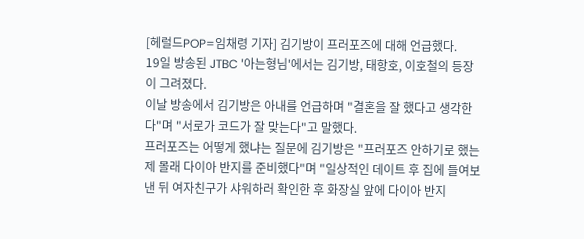[헤럴드POP=임채령 기자] 김기방이 프러포즈에 대해 언급했다.
19일 방송된 JTBC '아는형님'에서는 김기방, 태항호, 이호철의 등장이 그려졌다.
이날 방송에서 김기방은 아내를 언급하며 "결혼을 잘 했다고 생각한다"며 "서로가 코드가 잘 맞는다"고 말했다.
프러포즈는 어떻게 했냐는 질문에 김기방은 "프러포즈 안하기로 했는제 몰래 다이아 반지를 준비했다"며 "일상적인 데이트 후 집에 들여보낸 뒤 여자친구가 샤워하러 확인한 후 화장실 앞에 다이아 반지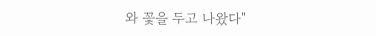와 꽃을 두고 나왔다"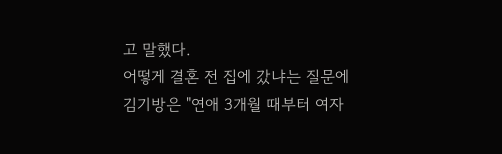고 말했다.
어떻게 결혼 전 집에 갔냐는 질문에 김기방은 "연애 3개월 때부터 여자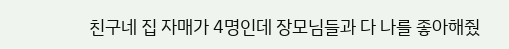친구네 집 자매가 4명인데 장모님들과 다 나를 좋아해줬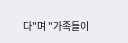다"며 "가족들이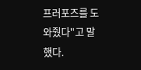프러포즈를 도와줬다"고 말했다.